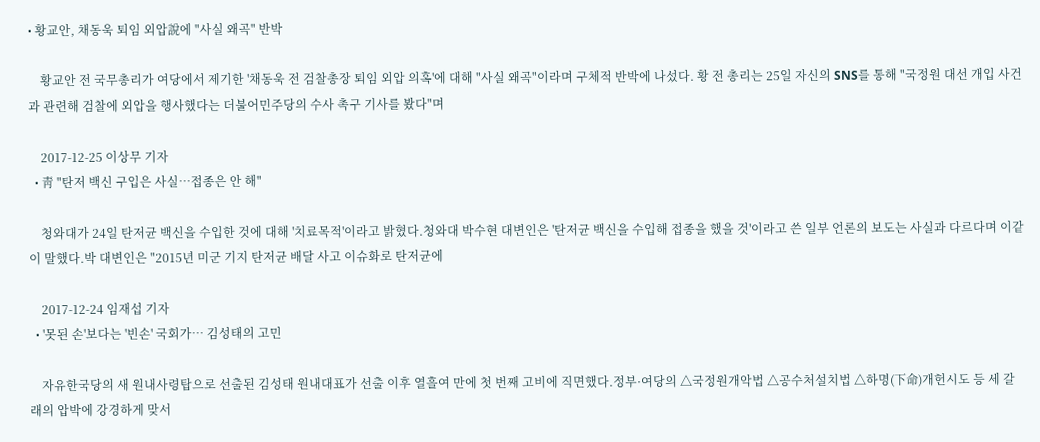• 황교안, 채동욱 퇴임 외압說에 "사실 왜곡" 반박

    황교안 전 국무총리가 여당에서 제기한 '채동욱 전 검찰총장 퇴임 외압 의혹'에 대해 "사실 왜곡"이라며 구체적 반박에 나섰다. 황 전 총리는 25일 자신의 SNS를 통해 "국정원 대선 개입 사건과 관련해 검찰에 외압을 행사했다는 더불어민주당의 수사 촉구 기사를 봤다"며

    2017-12-25 이상무 기자
  • 靑 "탄저 백신 구입은 사실…접종은 안 해"

    청와대가 24일 탄저균 백신을 수입한 것에 대해 '치료목적'이라고 밝혔다.청와대 박수현 대변인은 '탄저균 백신을 수입해 접종을 했을 것'이라고 쓴 일부 언론의 보도는 사실과 다르다며 이같이 말했다.박 대변인은 "2015년 미군 기지 탄저균 배달 사고 이슈화로 탄저균에

    2017-12-24 임재섭 기자
  • '못된 손'보다는 '빈손' 국회가… 김성태의 고민

    자유한국당의 새 원내사령탑으로 선출된 김성태 원내대표가 선출 이후 열흘여 만에 첫 번째 고비에 직면했다.정부·여당의 △국정원개악법 △공수처설치법 △하명(下命)개헌시도 등 세 갈래의 압박에 강경하게 맞서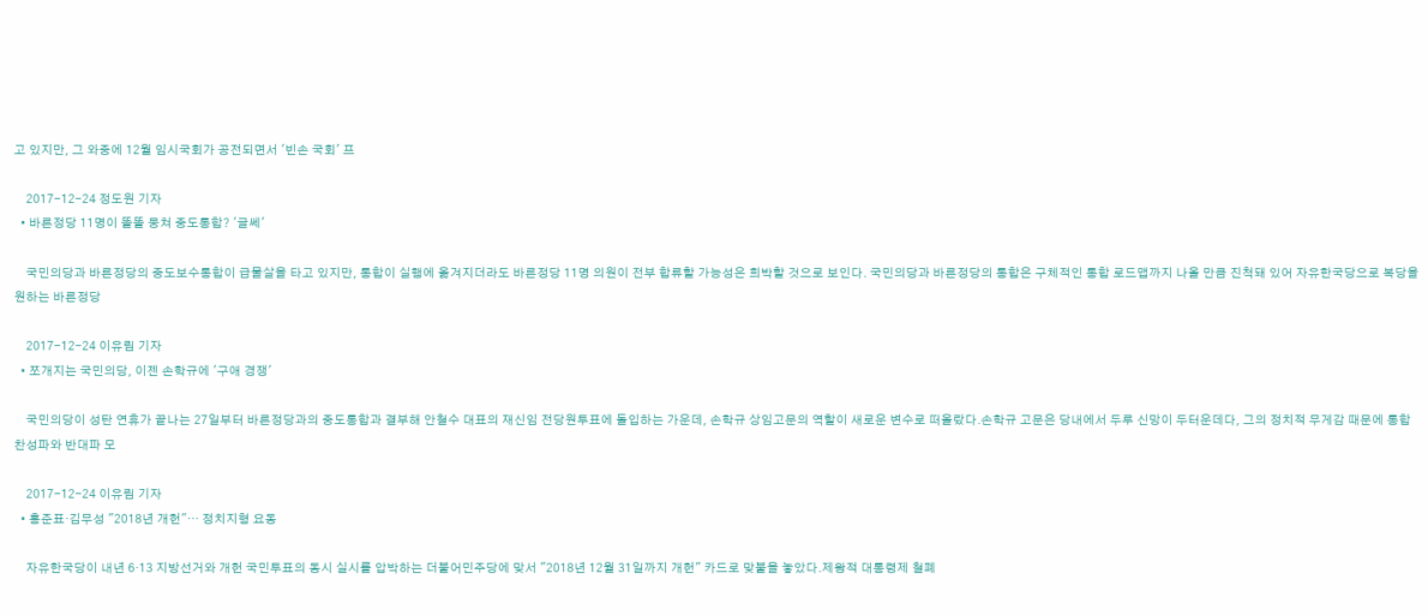고 있지만, 그 와중에 12월 임시국회가 공전되면서 '빈손 국회' 프

    2017-12-24 정도원 기자
  • 바른정당 11명이 똘똘 뭉쳐 중도통합? '글쎄'

    국민의당과 바른정당의 중도보수통합이 급물살을 타고 있지만, 통합이 실행에 옮겨지더라도 바른정당 11명 의원이 전부 합류할 가능성은 희박할 것으로 보인다. 국민의당과 바른정당의 통합은 구체적인 통합 로드맵까지 나올 만큼 진척돼 있어 자유한국당으로 복당을 원하는 바른정당

    2017-12-24 이유림 기자
  • 쪼개지는 국민의당, 이젠 손학규에 '구애 경쟁'

    국민의당이 성탄 연휴가 끝나는 27일부터 바른정당과의 중도통합과 결부해 안철수 대표의 재신임 전당원투표에 돌입하는 가운데, 손학규 상임고문의 역할이 새로운 변수로 떠올랐다.손학규 고문은 당내에서 두루 신망이 두터운데다, 그의 정치적 무게감 때문에 통합찬성파와 반대파 모

    2017-12-24 이유림 기자
  • 홍준표·김무성 "2018년 개헌"… 정치지형 요동

    자유한국당이 내년 6·13 지방선거와 개헌 국민투표의 동시 실시를 압박하는 더불어민주당에 맞서 "2018년 12월 31일까지 개헌" 카드로 맞불을 놓았다.제왕적 대통령제 철폐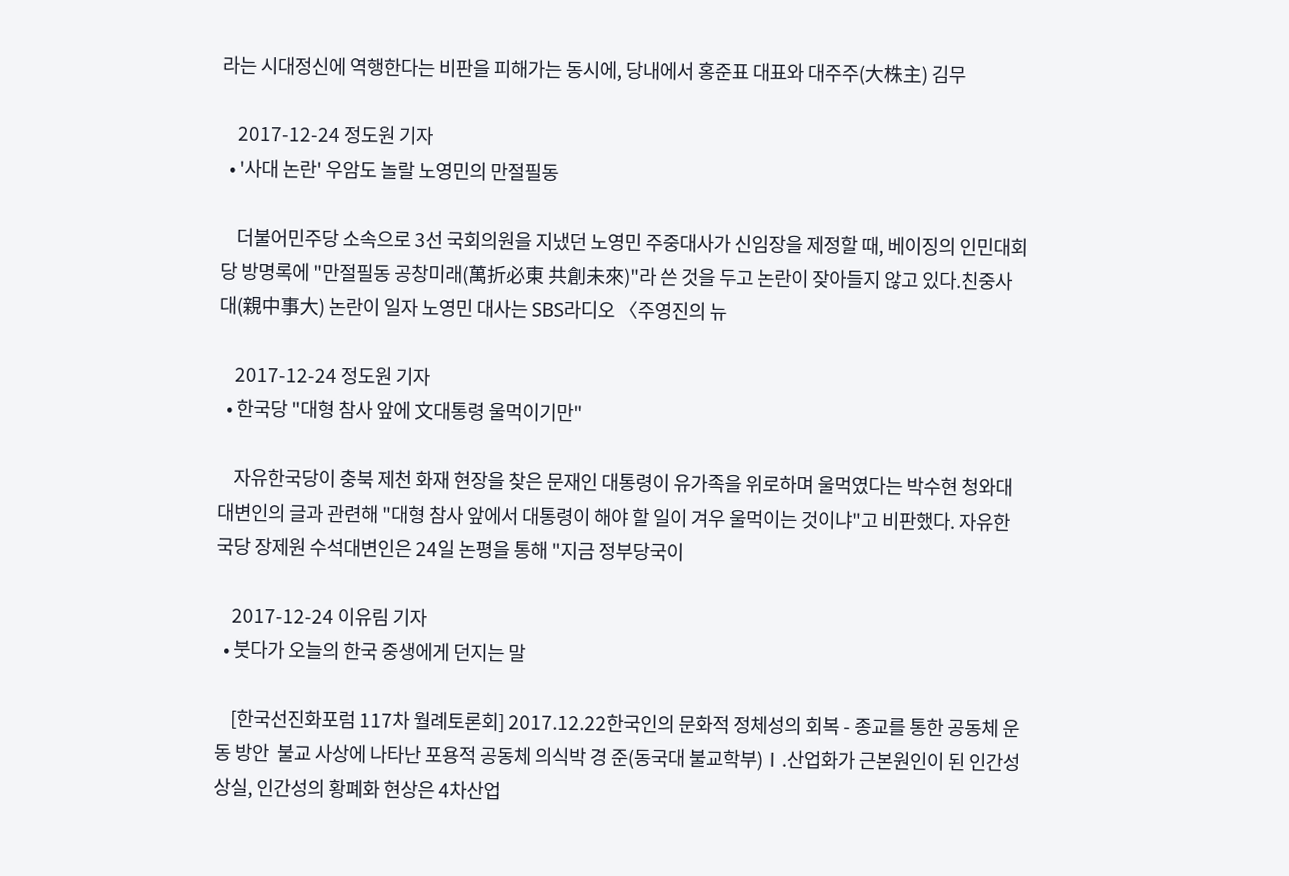라는 시대정신에 역행한다는 비판을 피해가는 동시에, 당내에서 홍준표 대표와 대주주(大株主) 김무

    2017-12-24 정도원 기자
  • '사대 논란' 우암도 놀랄 노영민의 만절필동

    더불어민주당 소속으로 3선 국회의원을 지냈던 노영민 주중대사가 신임장을 제정할 때, 베이징의 인민대회당 방명록에 "만절필동 공창미래(萬折必東 共創未來)"라 쓴 것을 두고 논란이 잦아들지 않고 있다.친중사대(親中事大) 논란이 일자 노영민 대사는 SBS라디오 〈주영진의 뉴

    2017-12-24 정도원 기자
  • 한국당 "대형 참사 앞에 文대통령 울먹이기만"

    자유한국당이 충북 제천 화재 현장을 찾은 문재인 대통령이 유가족을 위로하며 울먹였다는 박수현 청와대 대변인의 글과 관련해 "대형 참사 앞에서 대통령이 해야 할 일이 겨우 울먹이는 것이냐"고 비판했다. 자유한국당 장제원 수석대변인은 24일 논평을 통해 "지금 정부당국이

    2017-12-24 이유림 기자
  • 붓다가 오늘의 한국 중생에게 던지는 말

    [한국선진화포럼 117차 월례토론회] 2017.12.22한국인의 문화적 정체성의 회복 - 종교를 통한 공동체 운동 방안  불교 사상에 나타난 포용적 공동체 의식박 경 준(동국대 불교학부)Ⅰ.산업화가 근본원인이 된 인간성 상실, 인간성의 황폐화 현상은 4차산업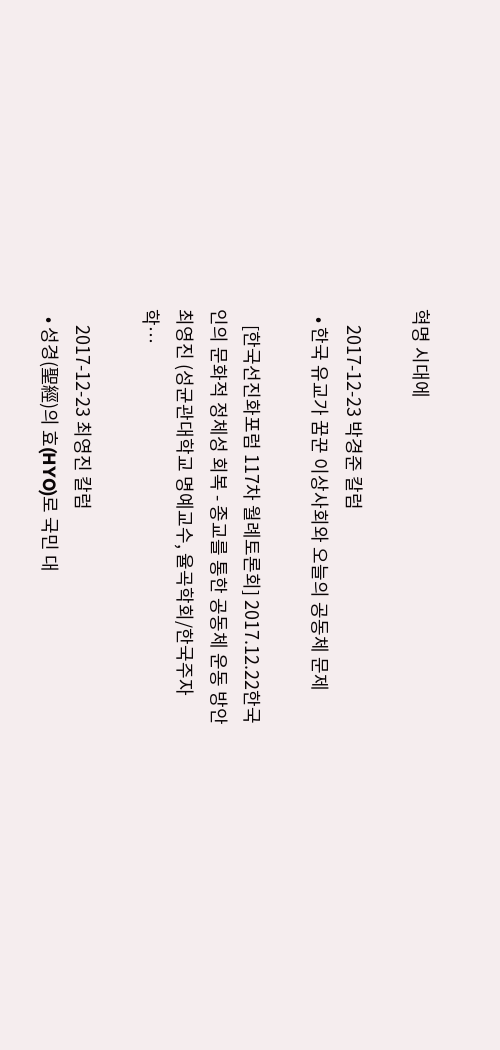혁명 시대에

    2017-12-23 박경준 칼럼
  • 한국 유교가 꿈꾼 이상사회와 오늘의 공동체 문제

    [한국선진화포럼 117차 월례토론회] 2017.12.22한국인의 문화적 정체성 회복 - 종교를 통한 공동체 운동 방안                      최영진 (성균관대학교 명예교수, 율곡학회/한국주자학…

    2017-12-23 최영진 칼럼
  • 성경(聖經)의 효(HYO)로 국민 대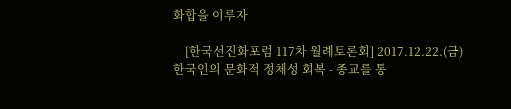화합을 이루자

    [한국선진화포럼 117차 월례토론회] 2017.12.22.(금) 한국인의 문화적 정체성 회복 - 종교를 통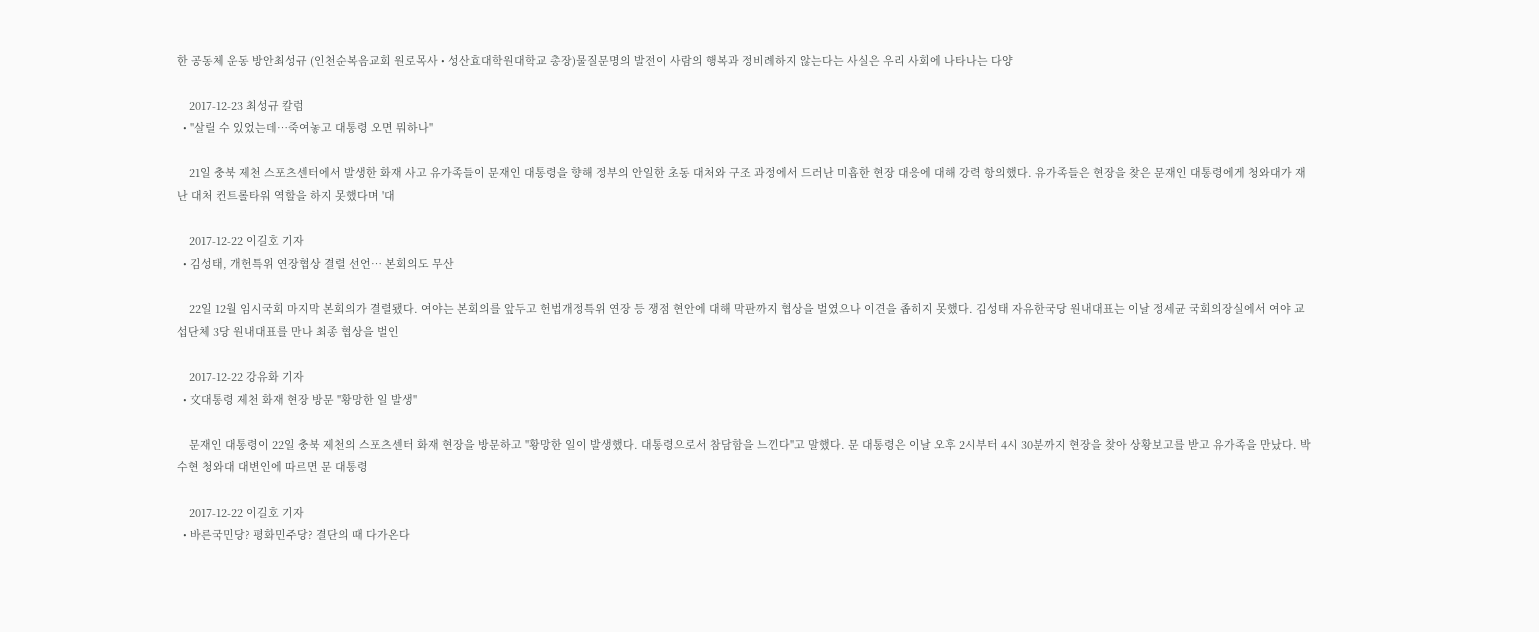한 공동체 운동 방안최성규 (인천순복음교회 원로목사 • 성산효대학원대학교 총장)물질문명의 발전이 사람의 행복과 정비례하지 않는다는 사실은 우리 사회에 나타나는 다양

    2017-12-23 최성규 칼럼
  • "살릴 수 있었는데…죽여놓고 대통령 오면 뭐하나"

    21일 충북 제천 스포츠센터에서 발생한 화재 사고 유가족들이 문재인 대통령을 향해 정부의 안일한 초동 대처와 구조 과정에서 드러난 미흡한 현장 대응에 대해 강력 항의했다. 유가족들은 현장을 찾은 문재인 대통령에게 청와대가 재난 대처 컨트롤타워 역할을 하지 못했다며 '대

    2017-12-22 이길호 기자
  • 김성태, 개헌특위 연장협상 결렬 선언… 본회의도 무산

    22일 12월 임시국회 마지막 본회의가 결렬됐다. 여야는 본회의를 앞두고 헌법개정특위 연장 등 쟁점 현안에 대해 막판까지 협상을 벌였으나 이견을 좁히지 못했다. 김성태 자유한국당 원내대표는 이날 정세균 국회의장실에서 여야 교섭단체 3당 원내대표를 만나 최종 협상을 벌인

    2017-12-22 강유화 기자
  • 文대통령 제천 화재 현장 방문 "황망한 일 발생"

    문재인 대통령이 22일 충북 제천의 스포츠센터 화재 현장을 방문하고 "황망한 일이 발생했다. 대통령으로서 참담함을 느낀다"고 말했다. 문 대통령은 이날 오후 2시부터 4시 30분까지 현장을 찾아 상황보고를 받고 유가족을 만났다. 박수현 청와대 대변인에 따르면 문 대통령

    2017-12-22 이길호 기자
  • 바른국민당? 평화민주당? 결단의 때 다가온다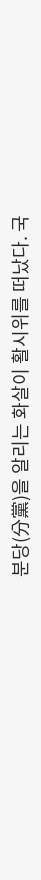분당(分黨)을 알리는 화살이 활시위를 떠났다. 국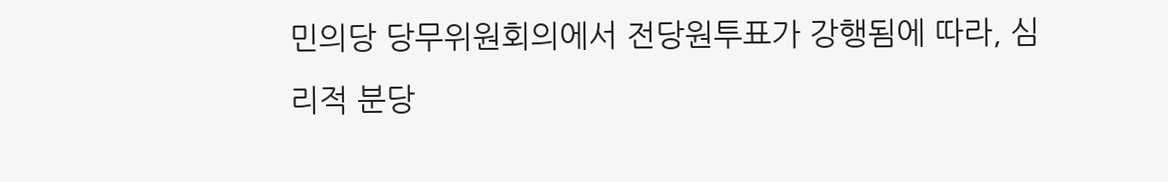민의당 당무위원회의에서 전당원투표가 강행됨에 따라, 심리적 분당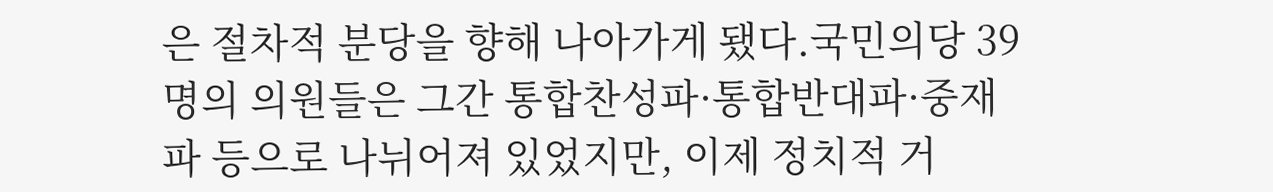은 절차적 분당을 향해 나아가게 됐다.국민의당 39명의 의원들은 그간 통합찬성파·통합반대파·중재파 등으로 나뉘어져 있었지만, 이제 정치적 거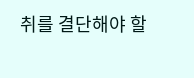취를 결단해야 할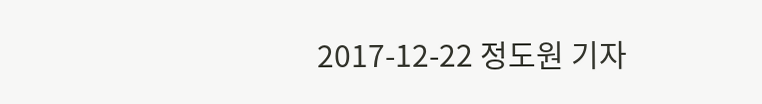2017-12-22 정도원 기자